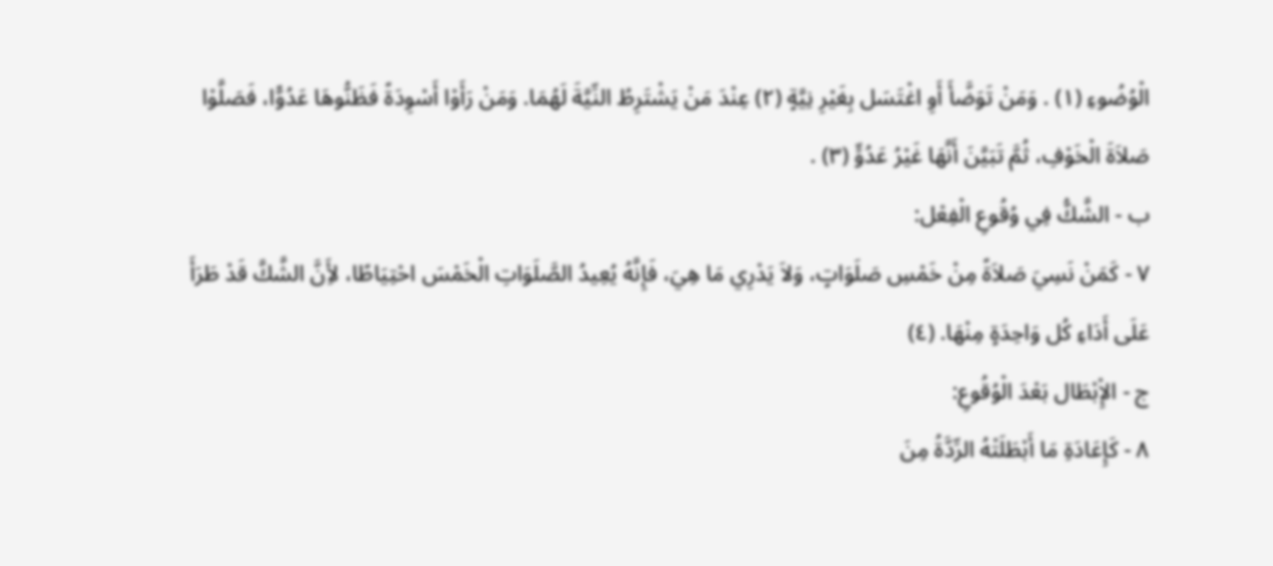الْوُضُوءِ (١) . وَمَنْ تَوَضَّأَ أَوِ اغْتَسَل بِغَيْرِ نِيَّةٍ (٢) عِنْدَ مَنْ يَشْتَرِطُ النِّيَّةَ لَهُمَا. وَمَنْ رَأَوْا أَسْوِدَةً فَظَنُّوهَا عَدُوًّا، فَصَلَّوْا صَلاَةَ الْخَوْفِ، ثُمَّ تَبَيَّنَ أَنَّهَا غَيْرُ عَدُوٍّ (٣) .
ب - الشَّكُّ فِي وُقُوعِ الْفِعْل:
٧ - كَمَنْ نَسِيَ صَلاَةً مِنْ خَمْسِ صَلَوَاتٍ، وَلاَ يَدْرِي مَا هِيَ، فَإِنَّهُ يُعِيدُ الصَّلَوَاتِ الْخَمْسَ احْتِيَاطًا، لأَِنَّ الشَّكَّ قَدْ طَرَأَ عَلَى أَدَاءِ كُل وَاحِدَةٍ مِنْهَا. (٤)
ج - الإِْبْطَال بَعْدَ الْوُقُوعِ:
٨ - كَإِعَادَةِ مَا أَبْطَلَتْهُ الرِّدَّةُ مِنَ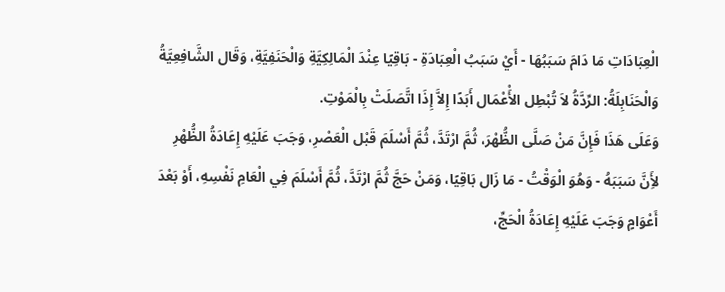الْعِبَادَاتِ مَا دَامَ سَبَبُهَا - أَيْ سَبَبُ الْعِبَادَةِ - بَاقِيًا عِنْدَ الْمَالِكِيَّةِ وَالْحَنَفِيَّةِ، وَقَال الشَّافِعِيَّةُ وَالْحَنَابِلَةُ: الرِّدَّةُ لاَ تُبْطِل الأَْعْمَال أَبَدًا إِلاَّ إِذَا اتَّصَلَتْ بِالْمَوْتِ.
وَعَلَى هَذَا فَإِنَّ مَنْ صَلَّى الظُّهْرَ، ثُمَّ ارْتَدَّ، ثُمَّ أَسْلَمَ قَبْل الْعَصْرِ، وَجَبَ عَلَيْهِ إِعَادَةُ الظُّهْرِ لأَِنَّ سَبَبَهُ - وَهُوَ الْوَقْتُ - مَا زَال بَاقِيًا، وَمَنْ حَجَّ ثُمَّ ارْتَدَّ، ثُمَّ أَسْلَمَ فِي الْعَامِ نَفْسِهِ، أَوْ بَعْدَ أَعْوَامٍ وَجَبَ عَلَيْهِ إِعَادَةُ الْحَجِّ،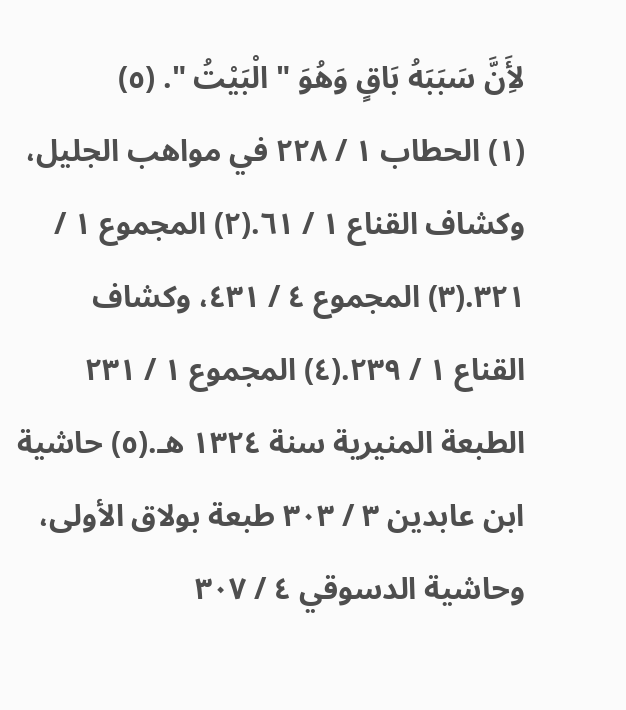لأَِنَّ سَبَبَهُ بَاقٍ وَهُوَ " الْبَيْتُ ". (٥)
(١) الحطاب ١ / ٢٢٨ في مواهب الجليل، وكشاف القناع ١ / ٦١.(٢) المجموع ١ / ٣٢١.(٣) المجموع ٤ / ٤٣١، وكشاف القناع ١ / ٢٣٩.(٤) المجموع ١ / ٢٣١ الطبعة المنيرية سنة ١٣٢٤ هـ.(٥) حاشية ابن عابدين ٣ / ٣٠٣ طبعة بولاق الأولى، وحاشية الدسوقي ٤ / ٣٠٧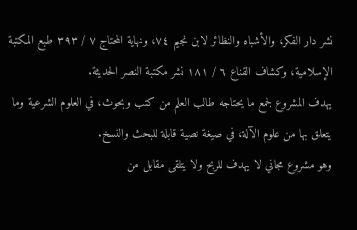نشر دار الفكر، والأشباه والنظائر لابن نجيم ٧٤، ونهاية المحتاج ٧ / ٣٩٣ طبع المكتبة الإسلامية، وكشاف القناع ٦ / ١٨١ نشر مكتبة النصر الحديثة.
يهدف المشروع لجمع ما يحتاجه طالب العلم من كتب وبحوث، في العلوم الشرعية وما يتعلق بها من علوم الآلة، في صيغة نصية قابلة للبحث والنسخ.
وهو مشروع مجاني لا يهدف للربح ولا يتلقى مقابل من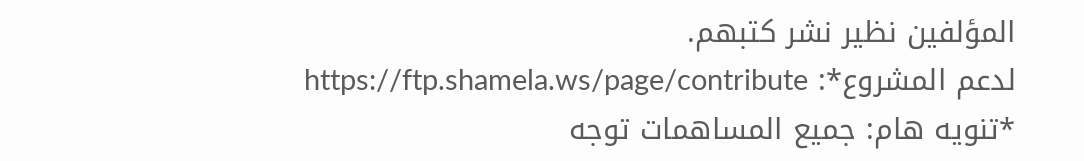المؤلفين نظير نشر كتبهم.
لدعم المشروع*: https://ftp.shamela.ws/page/contribute
*تنويه هام: جميع المساهمات توجه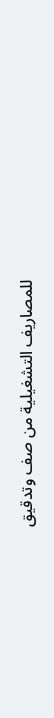للمصاريف التشغيلية من صف وتدقيق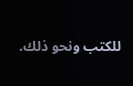للكتب ونحو ذلك.